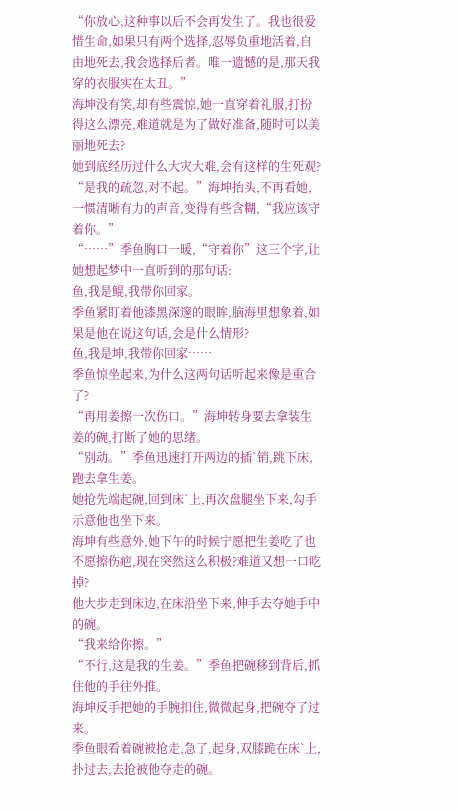“你放心,这种事以后不会再发生了。我也很爱惜生命,如果只有两个选择,忍辱负重地活着,自由地死去,我会选择后者。唯一遗憾的是,那天我穿的衣服实在太丑。”
海坤没有笑,却有些震惊,她一直穿着礼服,打扮得这么漂亮,难道就是为了做好准备,随时可以美丽地死去?
她到底经历过什么大灾大难,会有这样的生死观?
“是我的疏忽,对不起。”海坤抬头,不再看她,一惯清晰有力的声音,变得有些含糊,“我应该守着你。”
“……”季鱼胸口一暖,“守着你”这三个字,让她想起梦中一直听到的那句话:
鱼,我是鲲,我带你回家。
季鱼紧盯着他漆黑深邃的眼眸,脑海里想象着,如果是他在说这句话,会是什么情形?
鱼,我是坤,我带你回家……
季鱼惊坐起来,为什么这两句话听起来像是重合了?
“再用姜擦一次伤口。”海坤转身要去拿装生姜的碗,打断了她的思绪。
“别动。”季鱼迅速打开两边的插`销,跳下床,跑去拿生姜。
她抢先端起碗,回到床`上,再次盘腿坐下来,勾手示意他也坐下来。
海坤有些意外,她下午的时候宁愿把生姜吃了也不愿擦伤疤,现在突然这么积极?难道又想一口吃掉?
他大步走到床边,在床沿坐下来,伸手去夺她手中的碗。
“我来给你擦。”
“不行,这是我的生姜。”季鱼把碗移到背后,抓住他的手往外推。
海坤反手把她的手腕扣住,微微起身,把碗夺了过来。
季鱼眼看着碗被抢走,急了,起身,双膝跪在床`上,扑过去,去抢被他夺走的碗。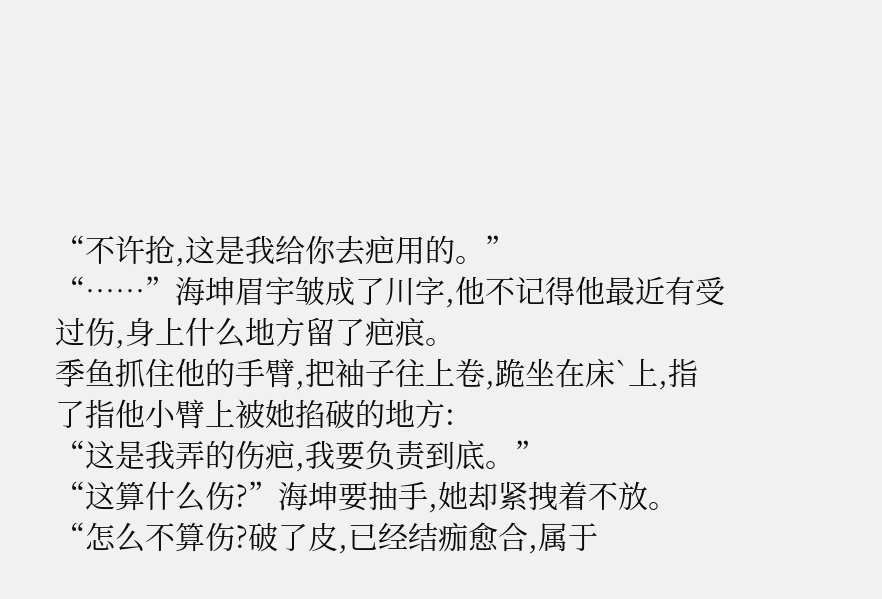“不许抢,这是我给你去疤用的。”
“……”海坤眉宇皱成了川字,他不记得他最近有受过伤,身上什么地方留了疤痕。
季鱼抓住他的手臂,把袖子往上卷,跪坐在床`上,指了指他小臂上被她掐破的地方:
“这是我弄的伤疤,我要负责到底。”
“这算什么伤?”海坤要抽手,她却紧拽着不放。
“怎么不算伤?破了皮,已经结痂愈合,属于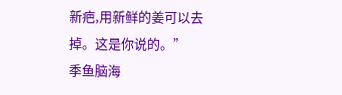新疤,用新鲜的姜可以去掉。这是你说的。”
季鱼脑海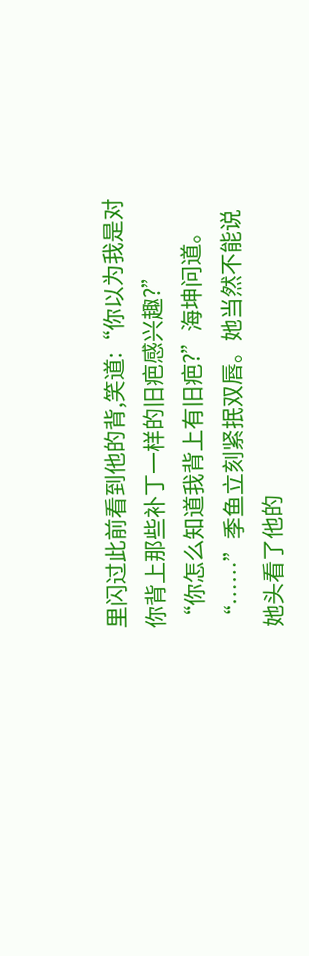里闪过此前看到他的背,笑道:“你以为我是对你背上那些补丁一样的旧疤感兴趣?”
“你怎么知道我背上有旧疤?”海坤问道。
“……”季鱼立刻紧抿双唇。她当然不能说她头看了他的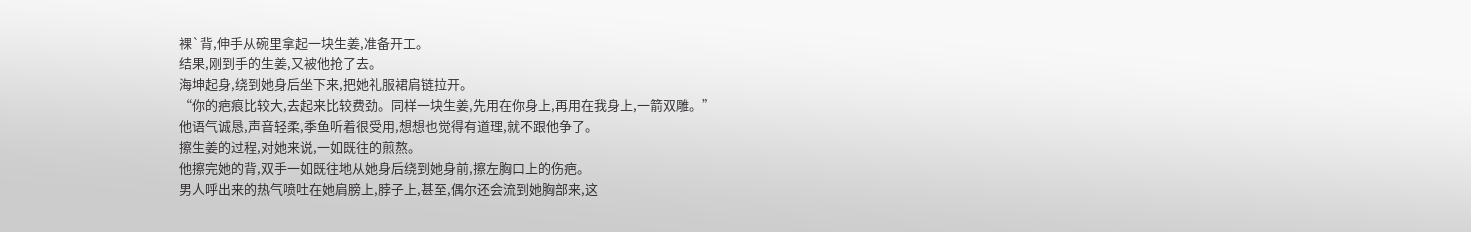裸`背,伸手从碗里拿起一块生姜,准备开工。
结果,刚到手的生姜,又被他抢了去。
海坤起身,绕到她身后坐下来,把她礼服裙肩链拉开。
“你的疤痕比较大,去起来比较费劲。同样一块生姜,先用在你身上,再用在我身上,一箭双雕。”
他语气诚恳,声音轻柔,季鱼听着很受用,想想也觉得有道理,就不跟他争了。
擦生姜的过程,对她来说,一如既往的煎熬。
他擦完她的背,双手一如既往地从她身后绕到她身前,擦左胸口上的伤疤。
男人呼出来的热气喷吐在她肩膀上,脖子上,甚至,偶尔还会流到她胸部来,这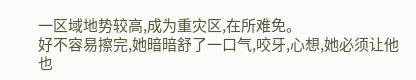一区域地势较高,成为重灾区,在所难免。
好不容易擦完,她暗暗舒了一口气,咬牙,心想,她必须让他也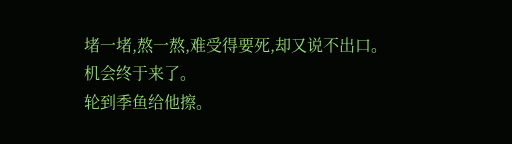堵一堵,熬一熬,难受得要死,却又说不出口。
机会终于来了。
轮到季鱼给他擦。